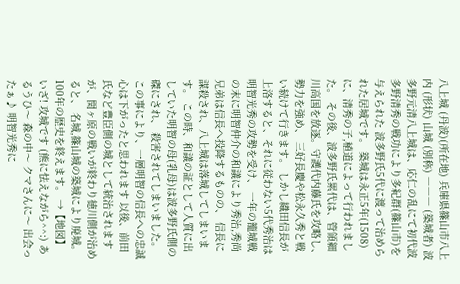八上城 (丹波)(所在地) 兵庫県篠山市八上内 (形状) 山城 (別称) ――― (築城者) 波多野元清八上城は、応仁の乱にて初代波多野清秀の戦功により多紀群(篠山市)を与えられた 波多野氏5代に渡って治められた居城です。 築城は永正5年(1508)に、清秀の子,稙道によって行われました。 その後、波多野氏累代は、管領細川高国を放逐。守護代内藤氏を攻略し、勢力を強め、 三好長慶や松永久秀と戦い続けて行きます。 しかし織田信長が上洛すると、それに従わない5代秀治は明智光秀の攻勢を受け、 一年の籠城戦の末に明智仲介の和議により秀治,秀尚兄弟は信長へ投降するものの、 信長に謀殺され、八上城は落城してしまいます。 この時、和議の証として人質に出していた明智の母(乳母)は波多野氏側の磔にされ、 殺害されてしまいました。この事により、一層明智の信長への忠誠心は下がったと思われます 以後、前田氏など豊臣側の城として統治されますが、関ヶ原の戦いが終わり徳川側が治めると、 名城,篠山城の築城により廃城。100年の歴史を終えます。 →【地図】 いざ! 攻城です (熊に怯えながら^^:) あるうひ〜 森の中〜 クマさんに〜 出会ったぁ♪ 明智光秀に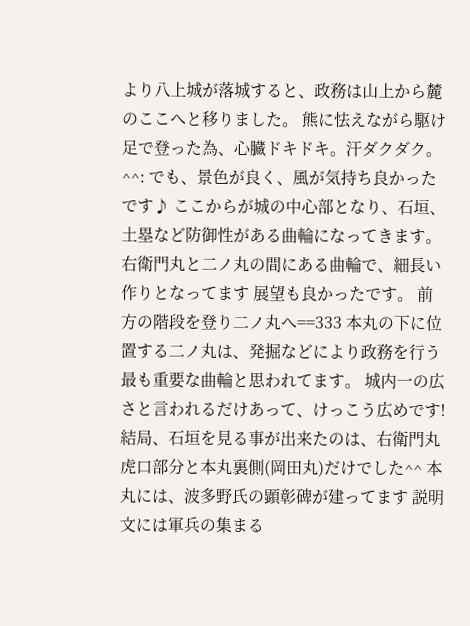より八上城が落城すると、政務は山上から麓のここへと移りました。 熊に怯えながら駆け足で登った為、心臓ドキドキ。汗ダクダク。^^: でも、景色が良く、風が気持ち良かったです♪ ここからが城の中心部となり、石垣、土塁など防御性がある曲輪になってきます。 右衛門丸と二ノ丸の間にある曲輪で、細長い作りとなってます 展望も良かったです。 前方の階段を登り二ノ丸へ==333 本丸の下に位置する二ノ丸は、発掘などにより政務を行う最も重要な曲輪と思われてます。 城内一の広さと言われるだけあって、けっこう広めです! 結局、石垣を見る事が出来たのは、右衛門丸虎口部分と本丸裏側(岡田丸)だけでした^^ 本丸には、波多野氏の顕彰碑が建ってます 説明文には軍兵の集まる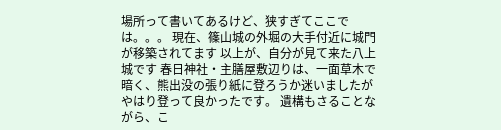場所って書いてあるけど、狭すぎてここでは。。。 現在、篠山城の外堀の大手付近に城門が移築されてます 以上が、自分が見て来た八上城です 春日神社・主膳屋敷辺りは、一面草木で暗く、熊出没の張り紙に登ろうか迷いましたが やはり登って良かったです。 遺構もさることながら、こ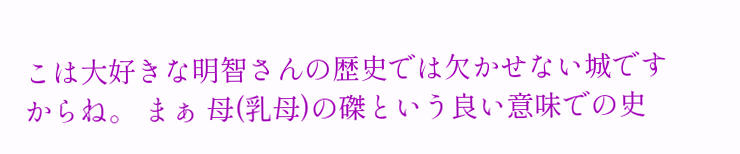こは大好きな明智さんの歴史では欠かせない城ですからね。 まぁ 母(乳母)の磔という良い意味での史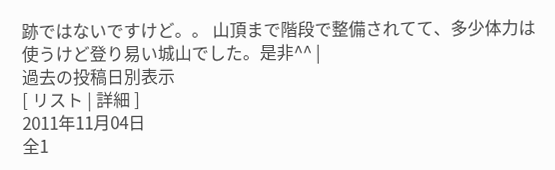跡ではないですけど。。 山頂まで階段で整備されてて、多少体力は使うけど登り易い城山でした。是非^^ |
過去の投稿日別表示
[ リスト | 詳細 ]
2011年11月04日
全1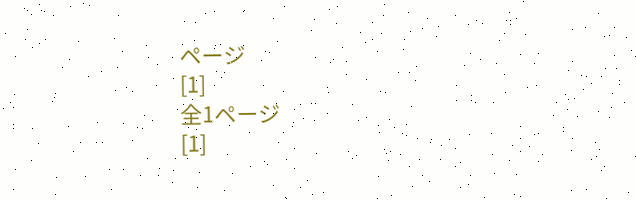ページ
[1]
全1ページ
[1]